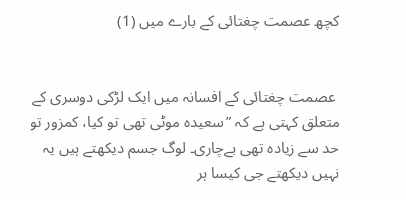کچھ عصمت چغتائی کے بارے میں (1)


 عصمت چغتائی کے افسانہ میں ایک لڑکی دوسری کے متعلق کہتی ہے کہ ”سعیدہ موٹی تھی تو کیا، کمزور تو حد سے زیادہ تھی بےچاری۔ لوگ جسم دیکھتے ہیں یہ نہیں دیکھتے جی کیسا ہر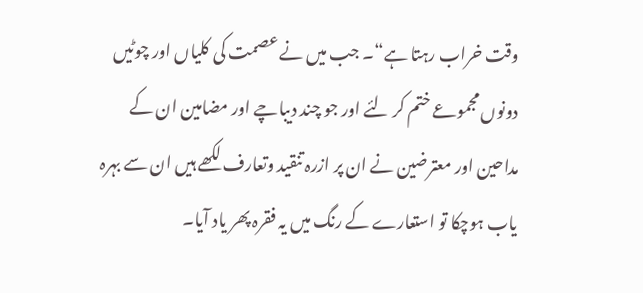وقت خراب رہتا ہے“۔ جب میں نے عصمت کی کلیاں اور چوٹیں دونوں مجموعے ختم کر لئے اور جو چند دیباچے اور مضامین ان کے مداحین اور معترضین نے ان پر ازرہ تنقید وتعارف لکھے ہیں ان سے بہرہ یاب ہوچکا تو استعارے کے رنگ میں یہ فقرہ پھر یاد آیا۔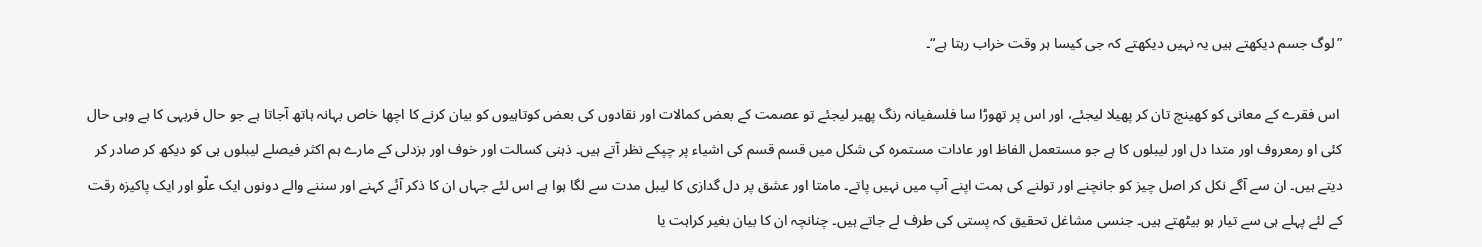”لوگ جسم دیکھتے ہیں یہ نہیں دیکھتے کہ جی کیسا ہر وقت خراب رہتا ہے“۔

 اس فقرے کے معانی کو کھینچ تان کر پھیلا لیجئے، اور اس پر تھوڑا سا فلسفیانہ رنگ پھیر لیجئے تو عصمت کے بعض کمالات اور نقادوں کی بعض کوتاہیوں کو بیان کرنے کا اچھا خاص بہانہ ہاتھ آجاتا ہے جو حال فربہی کا ہے وہی حال کئی او رمعروف اور متدا دل اور لیبلوں کا ہے جو مستعمل الفاظ اور عادات مستمرہ کی شکل میں قسم قسم کی اشیاء پر چپکے نظر آتے ہیں۔ ذہنی کسالت اور خوف اور بزدلی کے مارے ہم اکثر فیصلے لیبلوں ہی کو دیکھ کر صادر کر دیتے ہیں۔ ان سے آگے نکل کر اصل چیز کو جانچنے اور تولنے کی ہمت اپنے آپ میں نہیں پاتے۔ مامتا اور عشق پر دل گدازی کا لیبل مدت سے لگا ہوا ہے اس لئے جہاں ان کا ذکر آئے کہنے اور سننے والے دونوں ایک علّو اور ایک پاکیزہ رقت کے لئے پہلے ہی سے تیار ہو بیٹھتے ہیں۔ جنسی مشاغل تحقیق کہ پستی کی طرف لے جاتے ہیں۔ چنانچہ ان کا بیان بغیر کراہت یا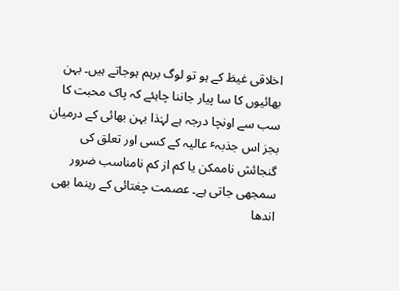اخلاقی غیظ کے ہو تو لوگ برہم ہوجاتے ہیں۔ بہن بھائیوں کا سا پیار جاننا چاہئے کہ پاک محبت کا سب سے اونچا درجہ ہے لہٰذا بہن بھائی کے درمیان بجز اس جذبہٴ عالیہ کے کسی اور تعلق کی گنجائش ناممکن یا کم از کم نامناسب ضرور سمجھی جاتی ہے۔ عصمت چغتائی کے رہنما بھی اندھا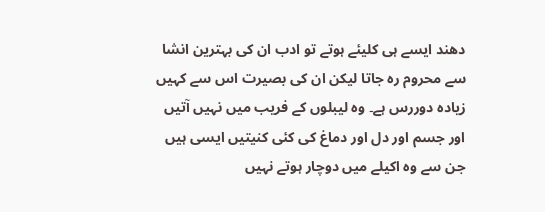دھند ایسے ہی کلیئے ہوتے تو ادب ان کی بہترین انشا سے محروم رہ جاتا لیکن ان کی بصیرت اس سے کہیں زیادہ دوررس ہے۔ وہ لیبلوں کے فریب میں نہیں آتیں اور جسم اور دل اور دماغ کی کئی کنیتیں ایسی ہیں جن سے وہ اکیلے میں دوچار ہوتے نہیں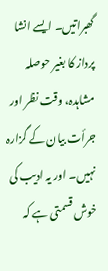گھبراتیں۔ ایسے انشا پرداز کا بغیر حوصلہ مشاہدہ، وقت نظر اور جرأت بیان کے گزارہ نہیں۔ اور یہ ادیب کی خوش قسمتی ہے کہ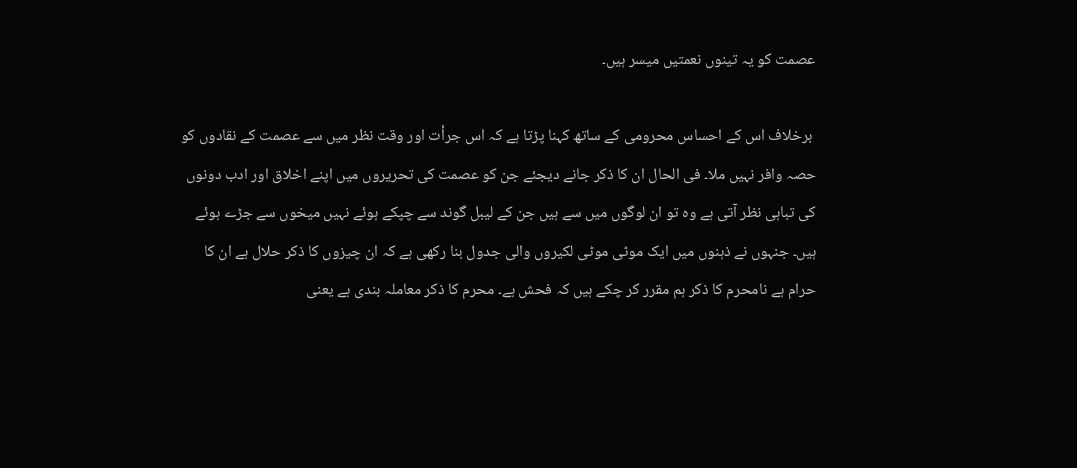عصمت کو یہ تینوں نعمتیں میسر ہیں۔

 برخلاف اس کے احساس محرومی کے ساتھ کہنا پڑتا ہے کہ اس جرأت اور وقت نظر میں سے عصمت کے نقادوں کو حصہ وافر نہیں ملا۔ فی الحال ان کا ذکر جانے دیجئے جن کو عصمت کی تحریروں میں اپنے اخلاق اور ادب دونوں کی تباہی نظر آتی ہے وہ تو ان لوگوں میں سے ہیں جن کے لیبل گوند سے چپکے ہوئے نہیں میخوں سے جڑے ہوئے ہیں۔ جنہوں نے ذہنوں میں ایک موٹی موٹی لکیروں والی جدول بنا رکھی ہے کہ ان چیزوں کا ذکر حلال ہے ان کا حرام ہے نامحرم کا ذکر ہم مقرر کر چکے ہیں کہ فحش ہے۔ محرم کا ذکر معاملہ بندی ہے یعنی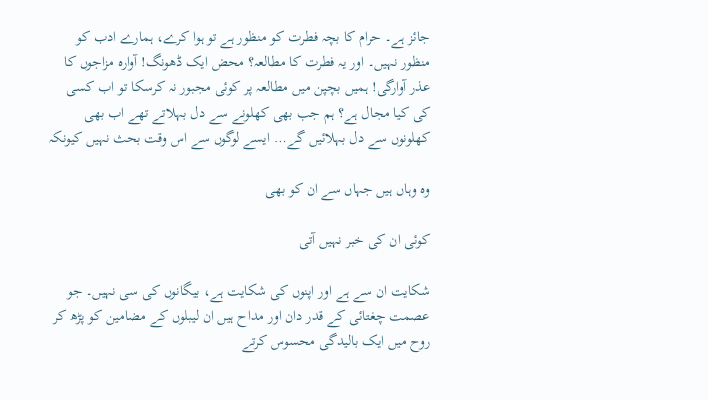جائز ہے۔ حرام کا بچہ فطرت کو منظور ہے تو ہوا کرے، ہمارے ادب کو منظور نہیں۔ اور یہ فطرت کا مطالعہ؟ محض ایک ڈھونگ! آوارہ مزاجوں کا عذر آوارگی! ہمیں بچپن میں مطالعہ پر کوئی مجبور نہ کرسکا تو اب کسی کی کیا مجال ہے؟ ہم جب بھی کھلونے سے دل بہلاتے تھے اب بھی کھلونوں سے دل بہلائیں گے… ایسے لوگوں سے اس وقت بحث نہیں کیونکہ

وہ وہاں ہیں جہاں سے ان کو بھی

کوئی ان کی خبر نہیں آتی

شکایت ان سے ہے اور اپنوں کی شکایت ہے، بیگانوں کی سی نہیں۔ جو عصمت چغتائی کے قدر دان اور مداح ہیں ان لیبلوں کے مضامین کو پڑھ کر روح میں ایک بالیدگی محسوس کرتے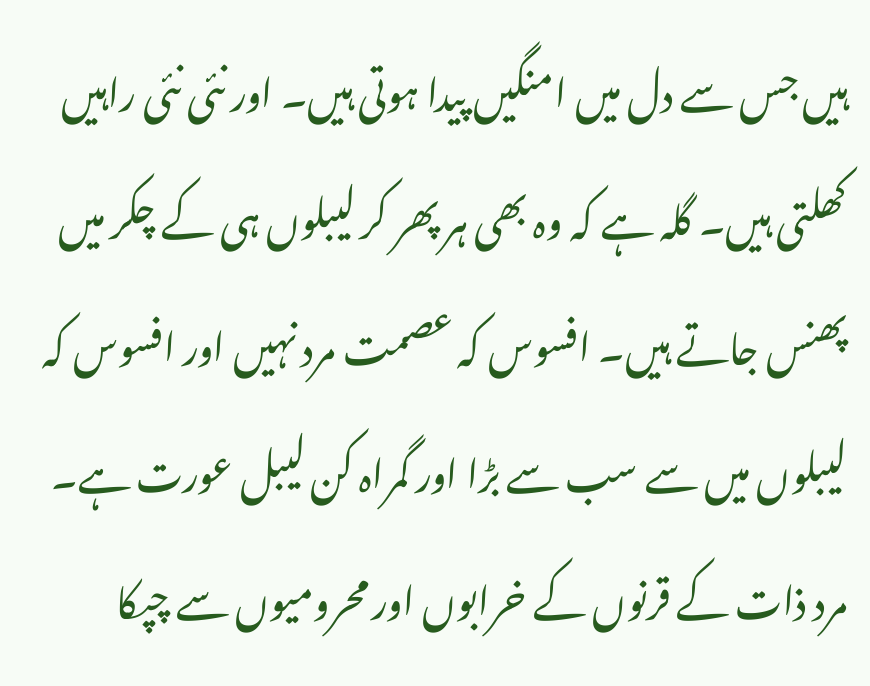ہیں جس سے دل میں امنگیں پیدا ہوتی ہیں۔ اور نئی نئی راہیں کھلتی ہیں۔ گلہ ہے کہ وہ بھی ہر پھر کر لیبلوں ہی کے چکر میں پھنس جاتے ہیں۔ افسوس کہ عصمت مرد نہیں اور افسوس کہ لیبلوں میں سے سب سے بڑا اور گمراہ کن لیبل عورت ہے۔ مرد ذات کے قرنوں کے خرابوں اور محرومیوں سے چپکا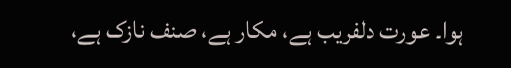ہوا۔ عورت دلفریب ہے، مکار ہے، صنف نازک ہے،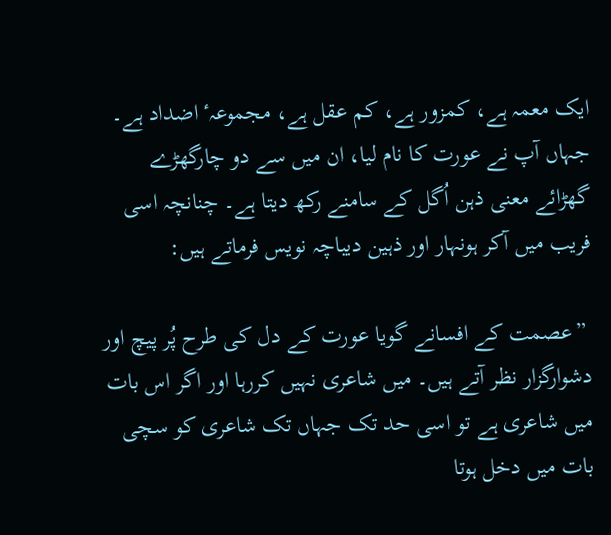ایک معمہ ہے، کمزور ہے، کم عقل ہے، مجموعہٴ اضداد ہے۔ جہاں آپ نے عورت کا نام لیا، ان میں سے دو چارگھڑے گھڑائے معنی ذہن اُگل کے سامنے رکھ دیتا ہے۔ چنانچہ اسی فریب میں آکر ہونہار اور ذہین دیباچہ نویس فرماتے ہیں:

 ”عصمت کے افسانے گویا عورت کے دل کی طرح پُر پیچ اور دشوارگزار نظر آتے ہیں۔ میں شاعری نہیں کررہا اور اگر اس بات میں شاعری ہے تو اسی حد تک جہاں تک شاعری کو سچی بات میں دخل ہوتا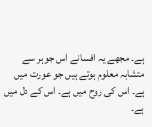ہے۔ مجھے یہ افسانے اس جوہر سے متشابہ معلوم ہوتے ہیں جو عورت میں ہے۔ اس کی روح میں ہے۔ اس کے دل میں ہے۔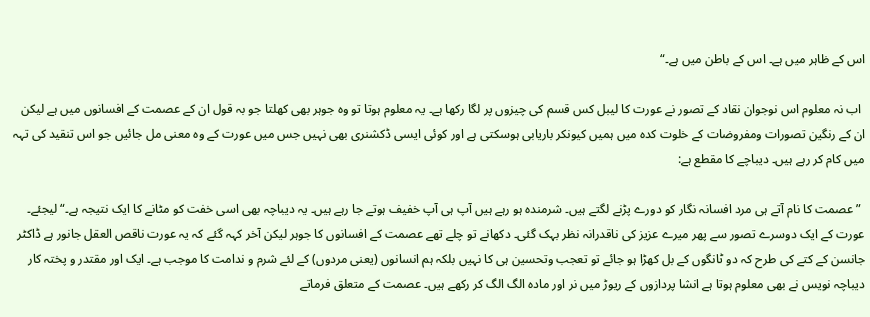اس کے ظاہر میں ہے۔ اس کے باطن میں ہے۔“

 اب نہ معلوم اس نوجوان نقاد کے تصور نے عورت کا لیبل کس قسم کی چیزوں پر لگا رکھا ہے۔ یہ معلوم ہوتا تو وہ جوہر بھی کھلتا جو بہ قول ان کے عصمت کے افسانوں میں ہے لیکن ان کے رنگین تصورات ومفروضات کے خلوت کدہ میں ہمیں کیونکر باریابی ہوسکتی ہے اور کوئی ایسی ڈکشنری بھی نہیں جس میں عورت کے وہ معنی مل جائیں جو اس تنقید کی تہہ میں کام کر رہے ہیں۔ دیباچے کا مقطع ہے:

 ”عصمت کا نام آتے ہی مرد افسانہ نگار کو دورے پڑنے لگتے ہیں۔ شرمندہ ہو رہے ہیں آپ ہی آپ خفیف ہوتے جا رہے ہیں۔ یہ دیباچہ بھی اسی خفت کو مٹانے کا ایک نتیجہ ہے۔“لیجئے۔ عورت کے ایک دوسرے تصور سے پھر میرے عزیز کی ناقدرانہ نظر بہک گئی۔ دکھانے تو چلے تھے عصمت کے افسانوں کا جوہر لیکن آخر کہہ گئے کہ یہ عورت ناقص العقل جانور ہے ڈاکٹر جانسن کے کتے کی طرح کہ دو ٹانگوں کے بل کھڑا ہو جائے تو تعجب وتحسین ہی کا نہیں بلکہ ہم انسانوں (یعنی مردوں) کے لئے شرم و ندامت کا موجب ہے۔ ایک اور مقتدر و پختہ کار دیباچہ نویس نے بھی معلوم ہوتا ہے انشا پردازوں کے ریوڑ میں نر اور مادہ الگ الگ کر رکھے ہیں۔ عصمت کے متعلق فرماتے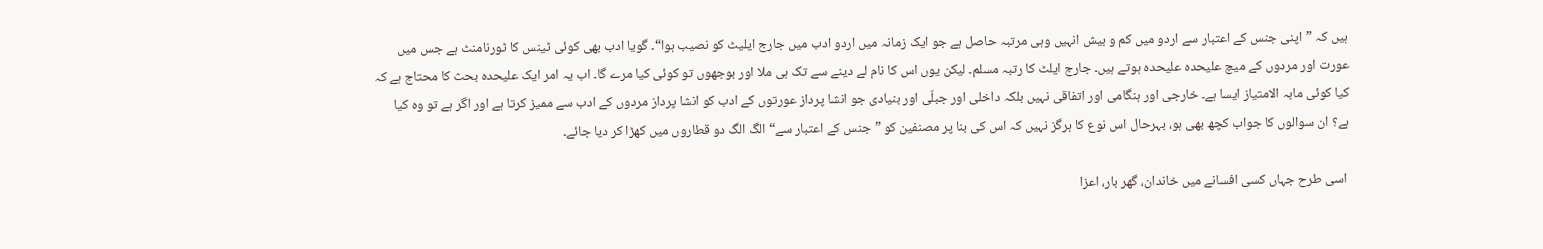ہیں کہ ”اپنی جنس کے اعتبار سے اردو میں کم و بیش انہیں وہی مرتبہ حاصل ہے جو ایک زمانہ میں اردو ادب میں جارج ایلیٹ کو نصیب ہوا“۔ گویا ادب بھی کوئی ٹینس کا ٹورنامنٹ ہے جس میں عورت اور مردوں کے میچ علیحدہ علیحدہ ہوتے ہیں۔ جارج ایلٹ کا رتبہ مسلم۔ لیکن یوں اس کا نام لے دینے سے تک ہی ملا اور بوجھوں تو کوئی کیا مرے گا۔ اب یہ امر ایک علیحدہ بحث کا محتاج ہے کہ کیا کوئی مابہ الامتیاز ایسا ہے۔ خارجی اور ہنگامی اور اتفاقی نہیں بلکہ داخلی اور جبلّی اور بنیادی جو انشا پرداز عورتوں کے ادب کو انشا پرداز مردوں کے ادب سے ممیز کرتا ہے اور اگر ہے تو وہ کیا ہے؟ ان سوالوں کا جواب کچھ بھی ہو، بہرحال اس نوع کا ہرگز نہیں کہ اس کی بنا پر مصنفین کو ”جنس کے اعتبار سے“ الگ الگ دو قطاروں میں کھڑا کر دیا جائے۔

 اسی طرح جہاں کسی افسانے میں خاندان، گھر بار، اعزا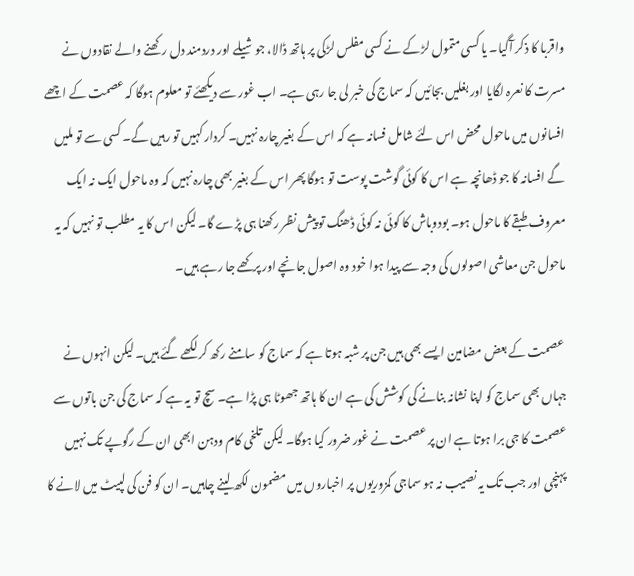واقربا کا ذکر آگیا۔ یا کسی متمول لڑکے نے کسی مفلس لڑکی پر ہاتھ ڈالا، جوشیلے اور دردمند دل رکھنے والے نقادوں نے مسرت کا نعرہ لگایا اور بغلیں بجائیں کہ سماج کی خبر لی جا رہی ہے۔ اب غور سے دیکھئے تو معلوم ہوگا کہ عصمت کے اچھے افسانوں میں ماحول محض اس لئے شامل فسانہ ہے کہ اس کے بغیر چارہ نہیں۔ کردار کہیں تو رہیں گے۔ کسی سے تو ملیں گے افسانہ کا جو ڈھانچہ ہے اس کا کوئی گوشت پوست تو ہوگا پھر اس کے بغیر بھی چارہ نہیں کہ وہ ماحول ایک نہ ایک معروف طبقے کا ماحول ہو۔ بودوباش کا کوئی نہ کوئی ڈھنگ تو پیش نظر رکھنا ہی پڑے گا۔ لیکن اس کا یہ مطلب تو نہیں کہ یہ ماحول جن معاشی اصولوں کی وجہ سے پیدا ہوا خود وہ اصول جانچے اور پرکھے جا رہے ہیں۔

 عصمت کے بعض مضامین ایسے بھی ہیں جن پر شبہ ہوتا ہے کہ سماج کو سامنے رکھ کر لکھے گئے ہیں۔ لیکن انہوں نے جہاں بھی سماج کو اپنا نشانہ بنانے کی کوشش کی ہے ان کا ہاتھ جھوٹا ہی پڑا ہے۔ سچ تو یہ ہے کہ سماج کی جن باتوں سے عصمت کا جی برا ہوتا ہے ان پر عصمت نے غور ضرور کیا ہوگا۔ لیکن تلخی کام ودہن ابھی ان کے رگوپے تک نہیں پہنچی اور جب تک یہ نصیب نہ ہو سماجی کمزوریوں پر اخباروں میں مضمون لکھ لینے چاہیں۔ ان کو فن کی لپیٹ میں لانے کا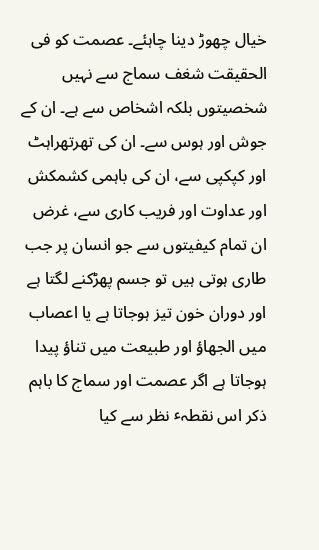خیال چھوڑ دینا چاہئے۔ عصمت کو فی الحقیقت شغف سماج سے نہیں شخصیتوں بلکہ اشخاص سے ہے۔ ان کے جوش اور ہوس سے۔ ان کی تھرتھراہٹ اور کپکپی سے، ان کی باہمی کشمکش اور عداوت اور فریب کاری سے، غرض ان تمام کیفیتوں سے جو انسان پر جب طاری ہوتی ہیں تو جسم پھڑکنے لگتا ہے اور دوران خون تیز ہوجاتا ہے یا اعصاب میں الجھاؤ اور طبیعت میں تناؤ پیدا ہوجاتا ہے اگر عصمت اور سماج کا باہم ذکر اس نقطہٴ نظر سے کیا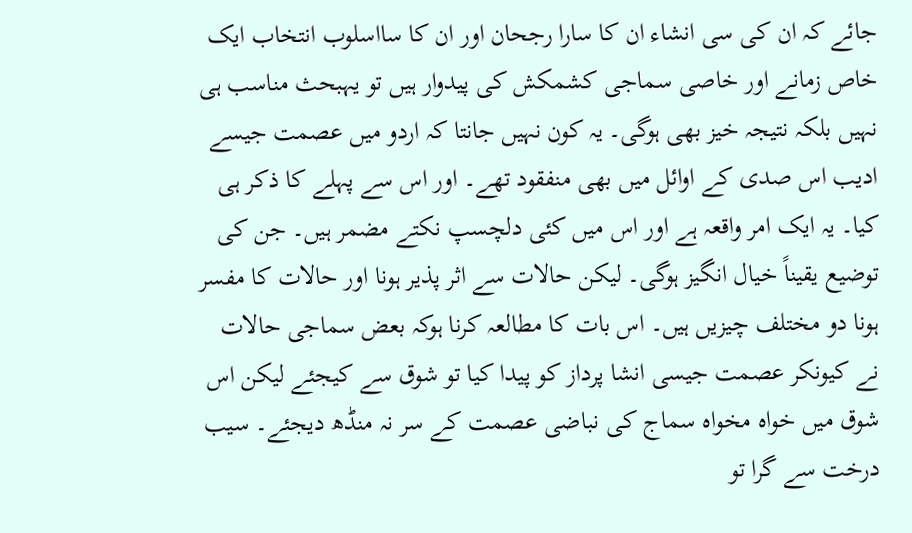جائے کہ ان کی سی انشاء ان کا سارا رجحان اور ان کا سااسلوب انتخاب ایک خاص زمانے اور خاصی سماجی کشمکش کی پیدوار ہیں تو یہبحث مناسب ہی نہیں بلکہ نتیجہ خیز بھی ہوگی۔ یہ کون نہیں جانتا کہ اردو میں عصمت جیسے ادیب اس صدی کے اوائل میں بھی منفقود تھے۔ اور اس سے پہلے کا ذکر ہی کیا۔ یہ ایک امر واقعہ ہے اور اس میں کئی دلچسپ نکتے مضمر ہیں۔ جن کی توضیع یقیناً خیال انگیز ہوگی۔ لیکن حالات سے اثر پذیر ہونا اور حالات کا مفسر ہونا دو مختلف چیزیں ہیں۔ اس بات کا مطالعہ کرنا ہوکہ بعض سماجی حالات نے کیونکر عصمت جیسی انشا پرداز کو پیدا کیا تو شوق سے کیجئے لیکن اس شوق میں خواہ مخواہ سماج کی نباضی عصمت کے سر نہ منڈھ دیجئے۔ سیب درخت سے گرا تو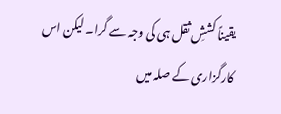یقیناً کششِ ثقل ہی کی وجہ سے گرا۔ لیکن اس کارگزاری کے صلہ میں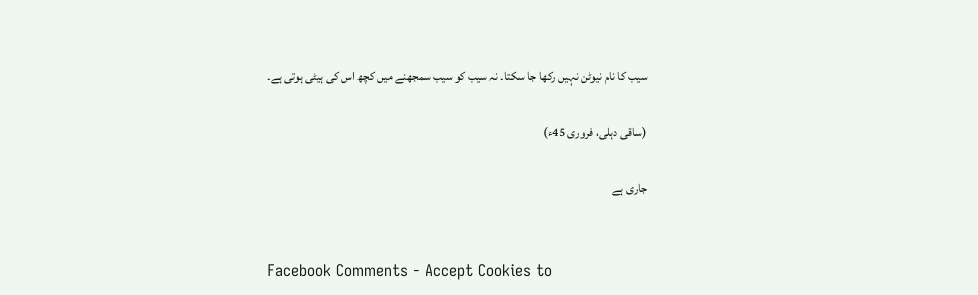سیب کا نام نیوٹن نہیں رکھا جا سکتا۔ نہ سیب کو سیب سمجھنے میں کچھ اس کی ہیٹی ہوتی ہے۔

(ساقی دہلی، فروری 45ء)

جاری ہے


Facebook Comments - Accept Cookies to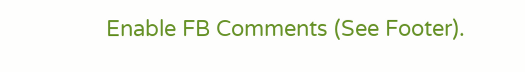Enable FB Comments (See Footer).